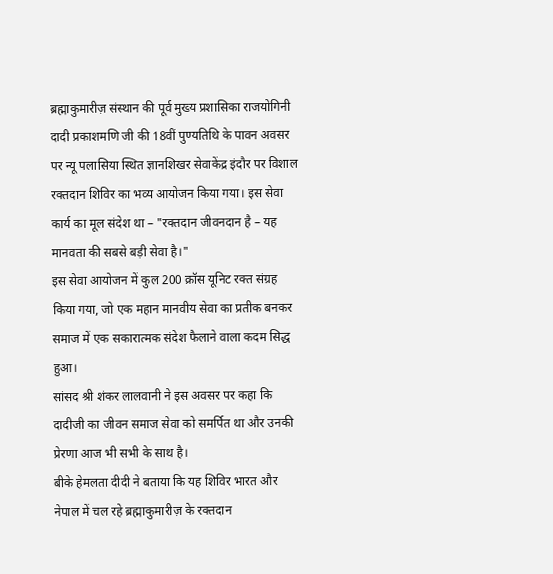ब्रह्माकुमारीज़ संस्थान की पूर्व मुख्य प्रशासिका राजयोगिनी दादी प्रकाशमणि जी की 18वीं पुण्यतिथि के पावन अवसर पर न्यू पलासिया स्थित ज्ञानशिखर सेवाकेंद्र इंदौर पर विशाल रक्तदान शिविर का भव्य आयोजन किया गया। इस सेवा कार्य का मूल संदेश था – "रक्तदान जीवनदान है – यह मानवता की सबसे बड़ी सेवा है।"
इस सेवा आयोजन में कुल 200 क्रॉस यूनिट रक्त संग्रह किया गया, जो एक महान मानवीय सेवा का प्रतीक बनकर समाज में एक सकारात्मक संदेश फैलाने वाला कदम सिद्ध हुआ।
सांसद श्री शंकर लालवानी ने इस अवसर पर कहा कि दादीजी का जीवन समाज सेवा को समर्पित था और उनकी प्रेरणा आज भी सभी के साथ है।
बीके हेमलता दीदी ने बताया कि यह शिविर भारत और नेपाल में चल रहे ब्रह्माकुमारीज़ के रक्तदान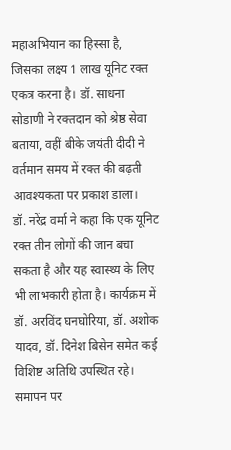महाअभियान का हिस्सा है, जिसका लक्ष्य 1 लाख यूनिट रक्त एकत्र करना है। डॉ. साधना सोडाणी ने रक्तदान को श्रेष्ठ सेवा बताया, वहीं बीके जयंती दीदी ने वर्तमान समय में रक्त की बढ़ती आवश्यकता पर प्रकाश डाला।
डॉ. नरेंद्र वर्मा ने कहा कि एक यूनिट रक्त तीन लोगों की जान बचा सकता है और यह स्वास्थ्य के लिए भी लाभकारी होता है। कार्यक्रम में डॉ. अरविंद घनघोरिया, डॉ. अशोक यादव, डॉ. दिनेश बिसेन समेत कई विशिष्ट अतिथि उपस्थित रहे।
समापन पर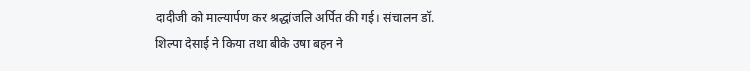दादीजी को माल्यार्पण कर श्रद्धांजलि अर्पित की गई। संचालन डॉ. शिल्पा देसाई ने किया तथा बीके उषा बहन ने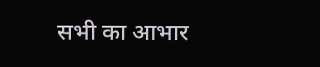सभी का आभार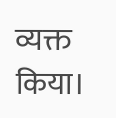व्यक्त किया।